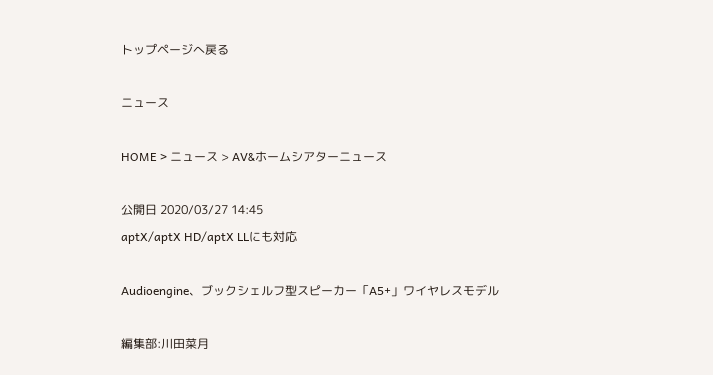トップページへ戻る

ニュース

HOME > ニュース > AV&ホームシアターニュース

公開日 2020/03/27 14:45
aptX/aptX HD/aptX LLにも対応

Audioengine、ブックシェルフ型スピーカー「A5+」ワイヤレスモデル

編集部:川田菜月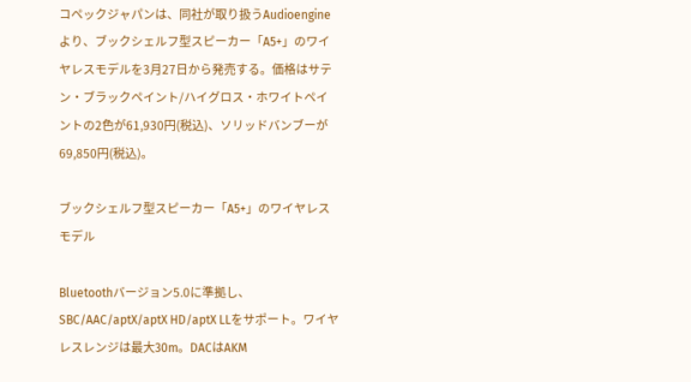コペックジャパンは、同社が取り扱うAudioengineより、ブックシェルフ型スピーカー「A5+」のワイヤレスモデルを3月27日から発売する。価格はサテン・ブラックペイント/ハイグロス・ホワイトペイントの2色が61,930円(税込)、ソリッドバンブーが69,850円(税込)。

ブックシェルフ型スピーカー「A5+」のワイヤレスモデル

Bluetoothバージョン5.0に準拠し、SBC/AAC/aptX/aptX HD/aptX LLをサポート。ワイヤレスレンジは最大30m。DACはAKM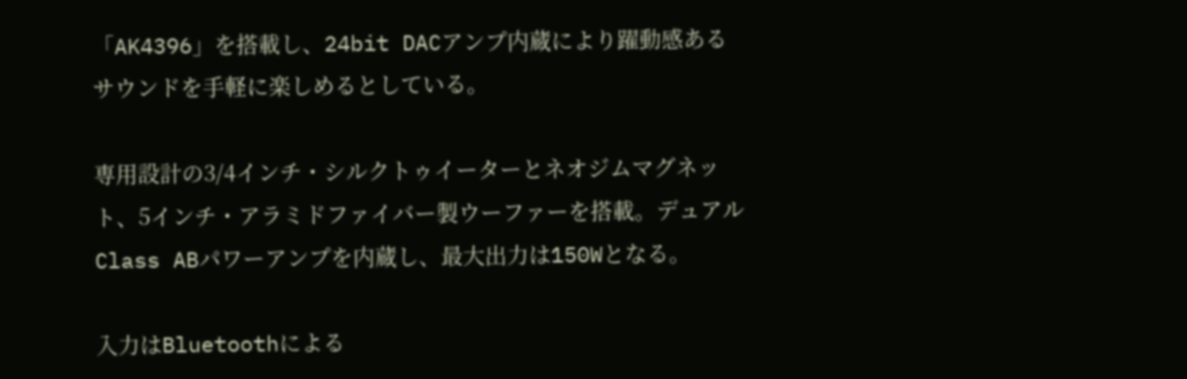「AK4396」を搭載し、24bit DACアンプ内蔵により躍動感あるサウンドを手軽に楽しめるとしている。

専用設計の3/4インチ・シルクトゥイーターとネオジムマグネット、5インチ・アラミドファイバー製ウーファーを搭載。デュアルClass ABパワーアンプを内蔵し、最大出力は150Wとなる。

入力はBluetoothによる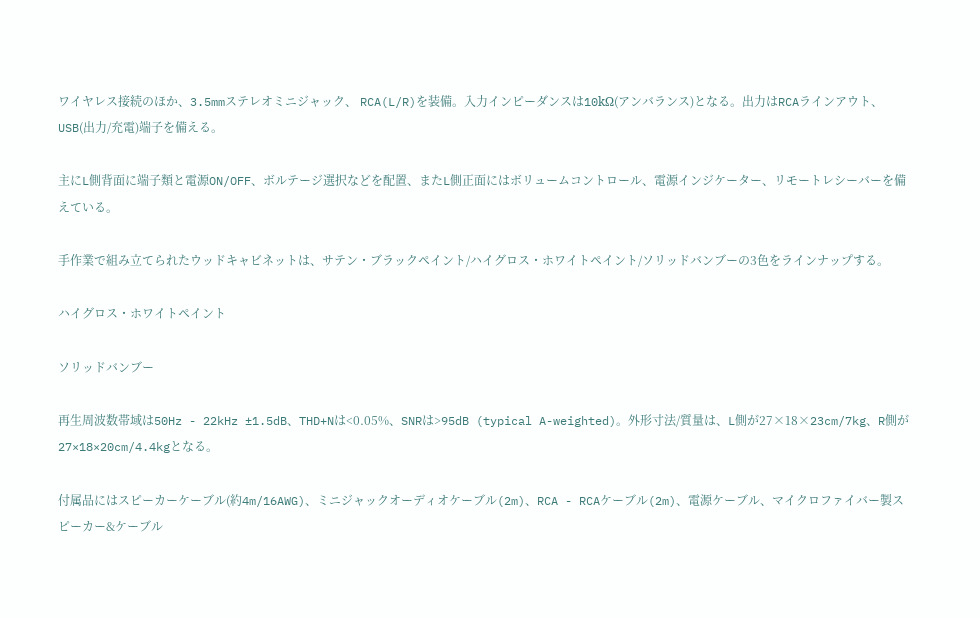ワイヤレス接続のほか、3.5mmステレオミニジャック、 RCA(L/R)を装備。入力インピーダンスは10kΩ(アンバランス)となる。出力はRCAラインアウト、 USB(出力/充電)端子を備える。

主にL側背面に端子類と電源ON/OFF、ボルテージ選択などを配置、またL側正面にはボリュームコントロール、電源インジケーター、リモートレシーバーを備えている。

手作業で組み立てられたウッドキャビネットは、サテン・ブラックペイント/ハイグロス・ホワイトペイント/ソリッドバンブーの3色をラインナップする。

ハイグロス・ホワイトペイント

ソリッドバンブー

再生周波数帯域は50Hz - 22kHz ±1.5dB、THD+Nは<0.05%、SNRは>95dB (typical A-weighted)。外形寸法/質量は、L側が27×18×23cm/7kg、R側が27×18×20cm/4.4kgとなる。

付属品にはスピーカーケーブル(約4m/16AWG)、ミニジャックオーディオケーブル(2m)、RCA - RCAケーブル(2m)、電源ケーブル、マイクロファイバー製スピーカー&ケーブル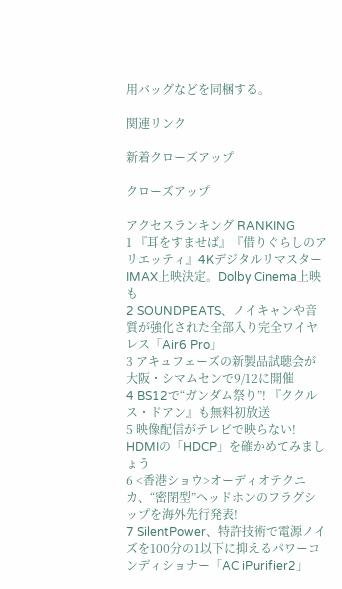用バッグなどを同梱する。

関連リンク

新着クローズアップ

クローズアップ

アクセスランキング RANKING
1 『耳をすませば』『借りぐらしのアリエッティ』4KデジタルリマスターIMAX上映決定。Dolby Cinema上映も
2 SOUNDPEATS、ノイキャンや音質が強化された全部入り完全ワイヤレス「Air6 Pro」
3 アキュフェーズの新製品試聴会が大阪・シマムセンで9/12に開催
4 BS12で“ガンダム祭り”! 『ククルス・ドアン』も無料初放送
5 映像配信がテレビで映らない! HDMIの「HDCP」を確かめてみましょう
6 <香港ショウ>オーディオテクニカ、“密閉型”ヘッドホンのフラグシップを海外先行発表!
7 SilentPower、特許技術で電源ノイズを100分の1以下に抑えるパワーコンディショナー「AC iPurifier2」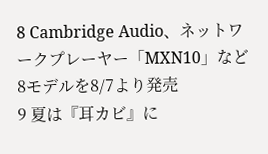8 Cambridge Audio、ネットワークプレーヤー「MXN10」など8モデルを8/7より発売
9 夏は『耳カビ』に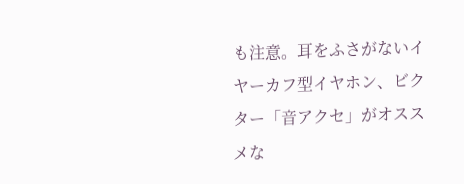も注意。耳をふさがないイヤーカフ型イヤホン、ビクター「音アクセ」がオススメな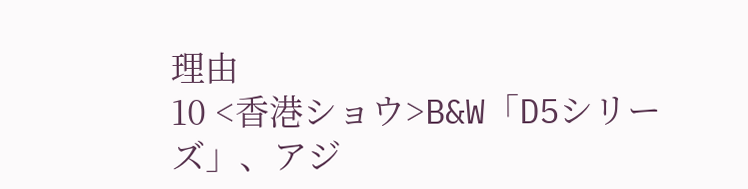理由
10 <香港ショウ>B&W「D5シリーズ」、アジ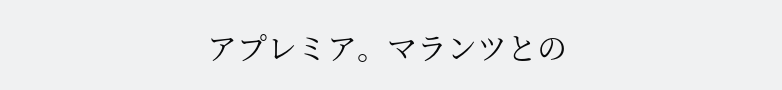アプレミア。マランツとの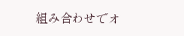組み合わせでオ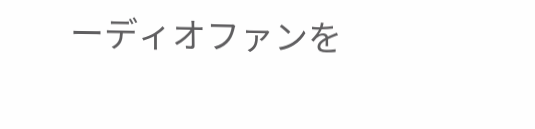ーディオファンを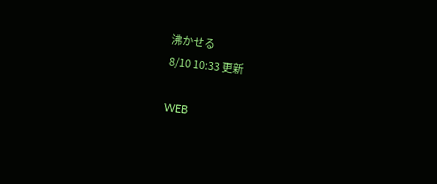沸かせる
8/10 10:33 更新

WEB